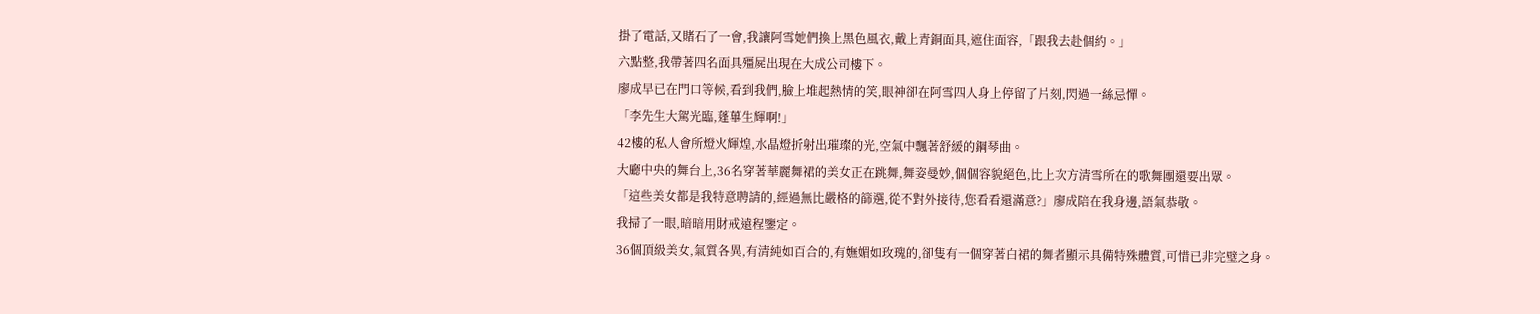掛了電話,又賭石了一會,我讓阿雪她們換上黑色風衣,戴上青銅面具,遮住面容,「跟我去赴個約。」
六點整,我帶著四名面具殭屍出現在大成公司樓下。
廖成早已在門口等候,看到我們,臉上堆起熱情的笑,眼神卻在阿雪四人身上停留了片刻,閃過一絲忌憚。
「李先生大駕光臨,蓬蓽生輝啊!」
42樓的私人會所燈火輝煌,水晶燈折射出璀璨的光,空氣中飄著舒緩的鋼琴曲。
大廳中央的舞台上,36名穿著華麗舞裙的美女正在跳舞,舞姿曼妙,個個容貌絕色,比上次方清雪所在的歌舞團還要出眾。
「這些美女都是我特意聘請的,經過無比嚴格的篩選,從不對外接待,您看看還滿意?」廖成陪在我身邊,語氣恭敬。
我掃了一眼,暗暗用財戒遠程鑒定。
36個頂級美女,氣質各異,有清純如百合的,有嫵媚如玫瑰的,卻隻有一個穿著白裙的舞者顯示具備特殊體質,可惜已非完璧之身。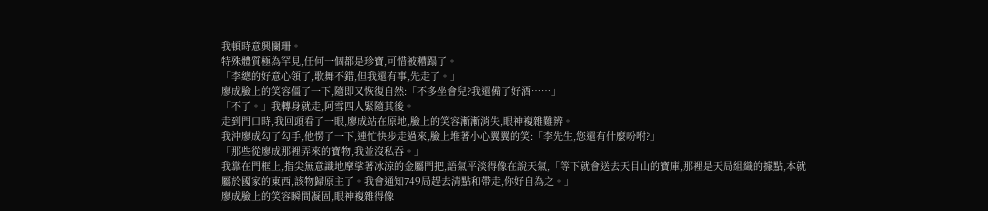我頓時意興闌珊。
特殊體質極為罕見,任何一個都是珍寶,可惜被糟蹋了。
「李總的好意心領了,歌舞不錯,但我還有事,先走了。」
廖成臉上的笑容僵了一下,隨即又恢復自然:「不多坐會兒?我還備了好酒……」
「不了。」我轉身就走,阿雪四人緊隨其後。
走到門口時,我回頭看了一眼,廖成站在原地,臉上的笑容漸漸消失,眼神複雜難辨。
我沖廖成勾了勾手,他愣了一下,連忙快步走過來,臉上堆著小心翼翼的笑:「李先生,您還有什麼吩咐?」
「那些從廖成那裡弄來的寶物,我並沒私吞。」
我靠在門框上,指尖無意識地摩挲著冰涼的金屬門把,語氣平淡得像在說天氣,「等下就會送去天目山的寶庫,那裡是天局組織的據點,本就屬於國家的東西,該物歸原主了。我會通知749局趕去清點和帶走,你好自為之。」
廖成臉上的笑容瞬間凝固,眼神複雜得像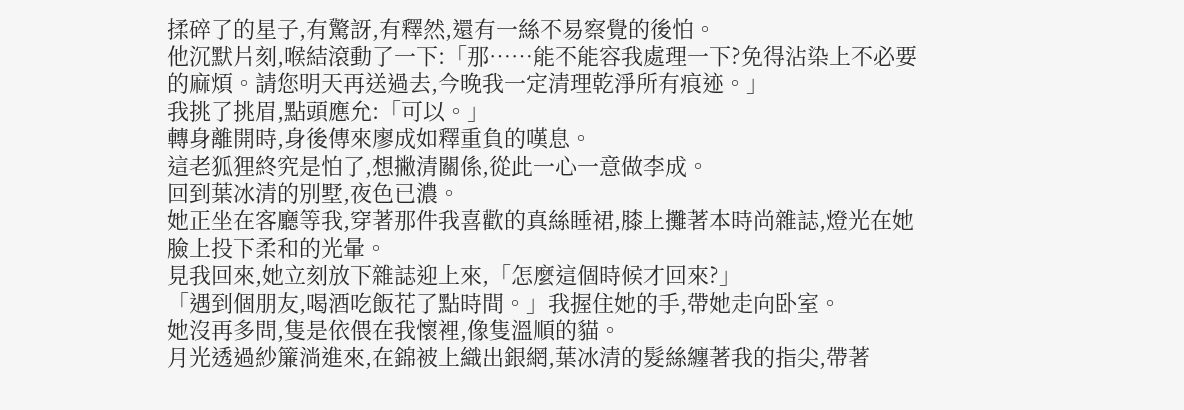揉碎了的星子,有驚訝,有釋然,還有一絲不易察覺的後怕。
他沉默片刻,喉結滾動了一下:「那……能不能容我處理一下?免得沾染上不必要的麻煩。請您明天再送過去,今晚我一定清理乾淨所有痕迹。」
我挑了挑眉,點頭應允:「可以。」
轉身離開時,身後傳來廖成如釋重負的嘆息。
這老狐狸終究是怕了,想撇清關係,從此一心一意做李成。
回到葉冰清的別墅,夜色已濃。
她正坐在客廳等我,穿著那件我喜歡的真絲睡裙,膝上攤著本時尚雜誌,燈光在她臉上投下柔和的光暈。
見我回來,她立刻放下雜誌迎上來,「怎麼這個時候才回來?」
「遇到個朋友,喝酒吃飯花了點時間。」我握住她的手,帶她走向卧室。
她沒再多問,隻是依偎在我懷裡,像隻溫順的貓。
月光透過紗簾淌進來,在錦被上織出銀網,葉冰清的髮絲纏著我的指尖,帶著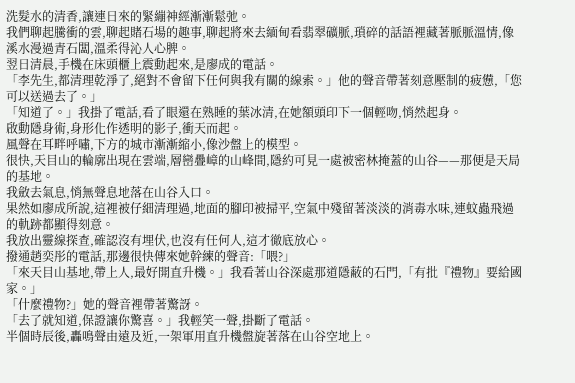洗髮水的清香,讓連日來的緊繃神經漸漸鬆弛。
我們聊起騰衝的雲,聊起賭石場的趣事,聊起將來去緬甸看翡翠礦脈,瑣碎的話語裡藏著脈脈溫情,像溪水漫過青石闆,溫柔得沁人心脾。
翌日清晨,手機在床頭櫃上震動起來,是廖成的電話。
「李先生,都清理乾淨了,絕對不會留下任何與我有關的線索。」他的聲音帶著刻意壓制的疲憊,「您可以送過去了。」
「知道了。」我掛了電話,看了眼還在熟睡的葉冰清,在她額頭印下一個輕吻,悄然起身。
啟動隱身術,身形化作透明的影子,衝天而起。
風聲在耳畔呼嘯,下方的城市漸漸縮小,像沙盤上的模型。
很快,天目山的輪廓出現在雲端,層巒疊嶂的山峰間,隱約可見一處被密林掩蓋的山谷——那便是天局的基地。
我斂去氣息,悄無聲息地落在山谷入口。
果然如廖成所說,這裡被仔細清理過,地面的腳印被掃平,空氣中殘留著淡淡的消毒水味,連蚊蟲飛過的軌跡都顯得刻意。
我放出靈線探查,確認沒有埋伏,也沒有任何人,這才徹底放心。
撥通趙奕彤的電話,那邊很快傳來她幹練的聲音:「喂?」
「來天目山基地,帶上人,最好開直升機。」我看著山谷深處那道隱蔽的石門,「有批『禮物』要給國家。」
「什麼禮物?」她的聲音裡帶著驚訝。
「去了就知道,保證讓你驚喜。」我輕笑一聲,掛斷了電話。
半個時辰後,轟鳴聲由遠及近,一架軍用直升機盤旋著落在山谷空地上。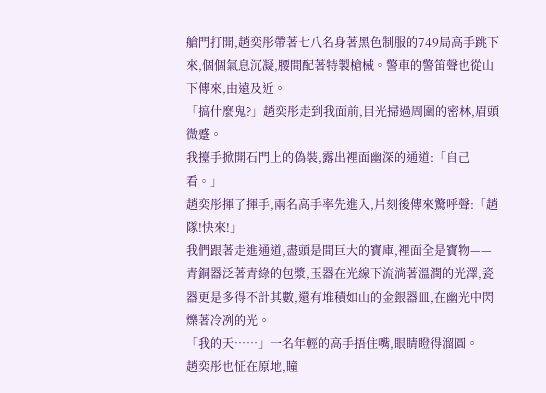艙門打開,趙奕彤帶著七八名身著黑色制服的749局高手跳下來,個個氣息沉凝,腰間配著特製槍械。警車的警笛聲也從山下傳來,由遠及近。
「搞什麼鬼?」趙奕彤走到我面前,目光掃過周圍的密林,眉頭微蹙。
我擡手掀開石門上的偽裝,露出裡面幽深的通道:「自己看。」
趙奕彤揮了揮手,兩名高手率先進入,片刻後傳來驚呼聲:「趙隊!快來!」
我們跟著走進通道,盡頭是間巨大的寶庫,裡面全是寶物——青銅器泛著青綠的包漿,玉器在光線下流淌著溫潤的光澤,瓷器更是多得不計其數,還有堆積如山的金銀器皿,在幽光中閃爍著冷冽的光。
「我的天……」一名年輕的高手捂住嘴,眼睛瞪得溜圓。
趙奕彤也怔在原地,瞳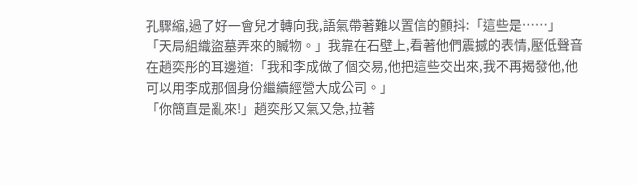孔驟縮,過了好一會兒才轉向我,語氣帶著難以置信的顫抖:「這些是……」
「天局組織盜墓弄來的贓物。」我靠在石壁上,看著他們震撼的表情,壓低聲音在趙奕彤的耳邊道:「我和李成做了個交易,他把這些交出來,我不再揭發他,他可以用李成那個身份繼續經營大成公司。」
「你簡直是亂來!」趙奕彤又氣又急,拉著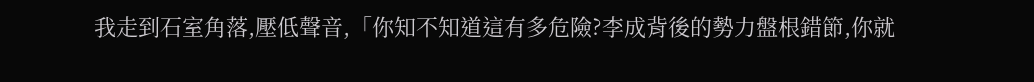我走到石室角落,壓低聲音,「你知不知道這有多危險?李成背後的勢力盤根錯節,你就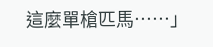這麼單槍匹馬……」